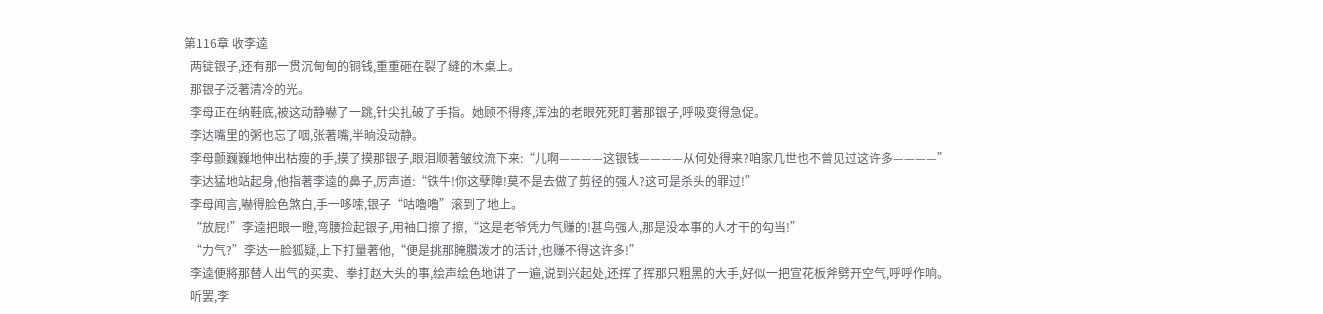第116章 收李逵
  两锭银子,还有那一贯沉甸甸的铜钱,重重砸在裂了缝的木桌上。
  那银子泛著清冷的光。
  李母正在纳鞋底,被这动静嚇了一跳,针尖扎破了手指。她顾不得疼,浑浊的老眼死死盯著那银子,呼吸变得急促。
  李达嘴里的粥也忘了咽,张著嘴,半晌没动静。
  李母颤巍巍地伸出枯瘦的手,摸了摸那银子,眼泪顺著皱纹流下来:“儿啊————这银钱————从何处得来?咱家几世也不曾见过这许多————”
  李达猛地站起身,他指著李逵的鼻子,厉声道:“铁牛!你这孽障!莫不是去做了剪径的强人?这可是杀头的罪过!”
  李母闻言,嚇得脸色煞白,手一哆嗦,银子“咕嚕嚕”滚到了地上。
  “放屁!”李逵把眼一瞪,弯腰捡起银子,用袖口擦了擦,“这是老爷凭力气赚的!甚鸟强人,那是没本事的人才干的勾当!”
  “力气?”李达一脸狐疑,上下打量著他,“便是挑那腌臢泼才的活计,也赚不得这许多!”
  李逵便將那替人出气的买卖、拳打赵大头的事,绘声绘色地讲了一遍,说到兴起处,还挥了挥那只粗黑的大手,好似一把宣花板斧劈开空气,呼呼作响。
  听罢,李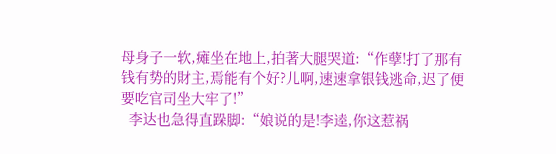母身子一软,瘫坐在地上,拍著大腿哭道:“作孽!打了那有钱有势的財主,焉能有个好?儿啊,速速拿银钱逃命,迟了便要吃官司坐大牢了!”
  李达也急得直跺脚:“娘说的是!李逵,你这惹祸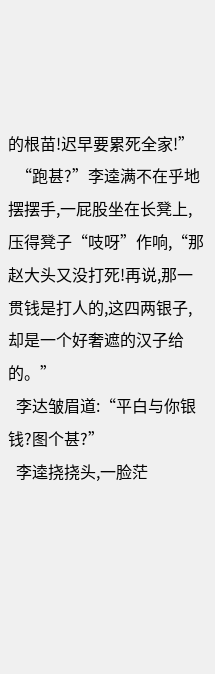的根苗!迟早要累死全家!”
  “跑甚?”李逵满不在乎地摆摆手,一屁股坐在长凳上,压得凳子“吱呀”作响,“那赵大头又没打死!再说,那一贯钱是打人的,这四两银子,却是一个好奢遮的汉子给的。”
  李达皱眉道:“平白与你银钱?图个甚?”
  李逵挠挠头,一脸茫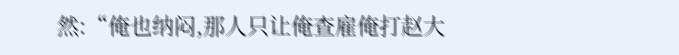然:“俺也纳闷,那人只让俺查雇俺打赵大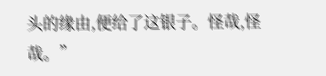头的缘由,便给了这银子。怪哉,怪哉。”